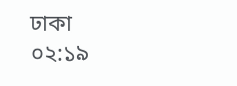ঢাকা ০২:১৯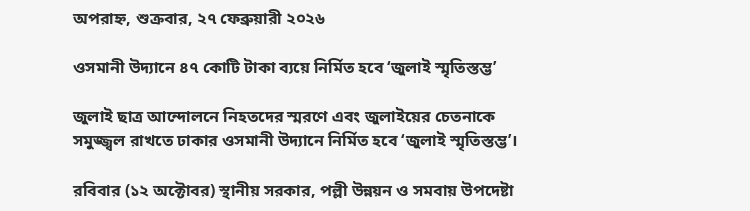অপরাহ্ন, শুক্রবার, ২৭ ফেব্রুয়ারী ২০২৬

ওসমানী উদ্যানে ৪৭ কোটি টাকা ব্যয়ে নির্মিত হবে ‘জুলাই স্মৃতিস্তম্ভ’

জুলাই ছাত্র আন্দোলনে নিহতদের স্মরণে এবং জুলাইয়ের চেতনাকে সমুজ্জ্বল রাখতে ঢাকার ওসমানী উদ্যানে নির্মিত হবে ‘জুলাই স্মৃতিস্তম্ভ’।

রবিবার (১২ অক্টোবর) স্থানীয় সরকার, পল্লী উন্নয়ন ও সমবায় উপদেষ্টা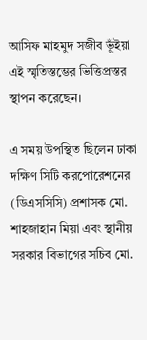আসিফ মাহমুদ সজীব ভূঁইয়া এই স্মৃতিস্তম্ভের ভিত্তিপ্রস্তর স্থাপন করেছেন।

এ সময় উপস্থিত ছিলেন ঢাকা দক্ষিণ সিটি করপোরেশনের (ডিএসসিসি) প্রশাসক মো. শাহজাহান মিয়া এবং স্থানীয় সরকার বিভাগের সচিব মো.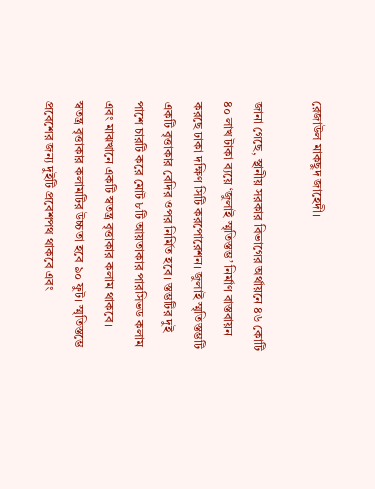রেজাউল মাকছুদ জাহেদী।

জানা গেছে, স্থানীয় সরকার বিভাগের অর্থায়নে ৪৬ কোটি ৪০ লাখ টাকা ব্যয়ে ‘জুলাই স্মৃতিস্তম্ভ’ নির্মাণ বাস্তবায়ন করছে ঢাকা দক্ষিণ সিটি করপোরেশন। জুলাই স্মৃতিস্তম্ভটি একটি বৃত্তাকার বেদির ওপর নির্মিত হবে। স্তম্ভটির দুই পাশে চারটি করে মোট ৮টি আয়তাকার পারসিভড কলাম এবং মাঝখানে একটি স্বতন্ত্র বৃত্তাকার কলাম থাকবে। স্বতন্ত্র বৃত্তাকার কলামটির উচ্চতা হবে ৯০ ফুট। স্মৃতিস্তম্ভে প্রবেশের জন্য দুইটি প্রবেশপথ থাকবে এবং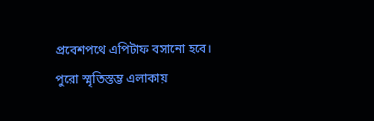প্রবেশপথে এপিটাফ বসানো হবে। পুরো স্মৃতিস্তম্ভ এলাকায়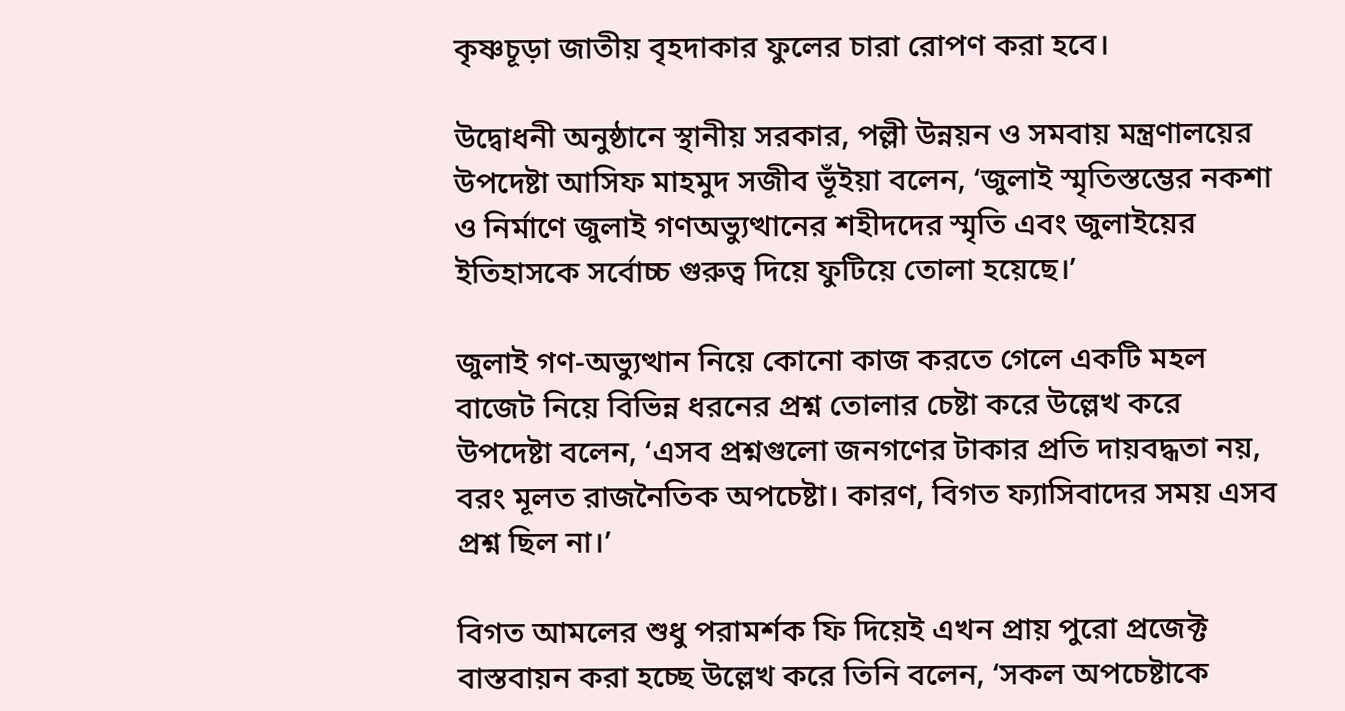কৃষ্ণচূড়া জাতীয় বৃহদাকার ফুলের চারা রোপণ করা হবে।

উদ্বোধনী অনুষ্ঠানে স্থানীয় সরকার, পল্লী উন্নয়ন ও সমবায় মন্ত্রণালয়ের উপদেষ্টা আসিফ মাহমুদ সজীব ভূঁইয়া বলেন, ‘জুলাই স্মৃতিস্তম্ভের নকশা ও নির্মাণে জুলাই গণঅভ্যুত্থানের শহীদদের স্মৃতি এবং জুলাইয়ের ইতিহাসকে সর্বোচ্চ গুরুত্ব দিয়ে ফুটিয়ে তোলা হয়েছে।’

জুলাই গণ-অভ্যুত্থান নিয়ে কোনো কাজ করতে গেলে একটি মহল বাজেট নিয়ে বিভিন্ন ধরনের প্রশ্ন তোলার চেষ্টা করে উল্লেখ করে উপদেষ্টা বলেন, ‘এসব প্রশ্নগুলো জনগণের টাকার প্রতি দায়বদ্ধতা নয়, বরং মূলত রাজনৈতিক অপচেষ্টা। কারণ, বিগত ফ্যাসিবাদের সময় এসব প্রশ্ন ছিল না।’

বিগত আমলের শুধু পরামর্শক ফি দিয়েই এখন প্রায় পুরো প্রজেক্ট বাস্তবায়ন করা হচ্ছে উল্লেখ করে তিনি বলেন, ‘সকল অপচেষ্টাকে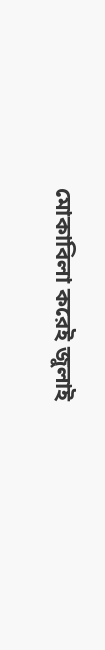মোকাবিলা করেই জুলাই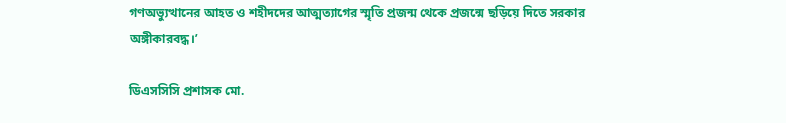গণঅভ্যুত্থানের আহত ও শহীদদের আত্মত্যাগের স্মৃতি প্রজন্ম থেকে প্রজন্মে ছড়িয়ে দিতে সরকার অঙ্গীকারবদ্ধ।’

ডিএসসিসি প্রশাসক মো.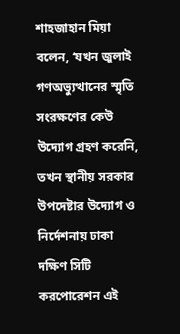শাহজাহান মিয়া বলেন, ‘যখন জুলাই গণঅভ্যুত্থানের স্মৃতি সংরক্ষণের কেউ উদ্যোগ গ্রহণ করেনি, তখন স্থানীয় সরকার উপদেষ্টার উদ্যোগ ও নির্দেশনায় ঢাকা দক্ষিণ সিটি করপোরেশন এই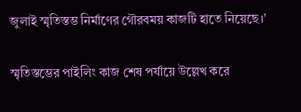জুলাই স্মৃতিস্তম্ভ নির্মাণের গৌরবময় কাজটি হাতে নিয়েছে।’

স্মৃতিস্তম্ভের পাইলিং কাজ শেষ পর্যায়ে উল্লেখ করে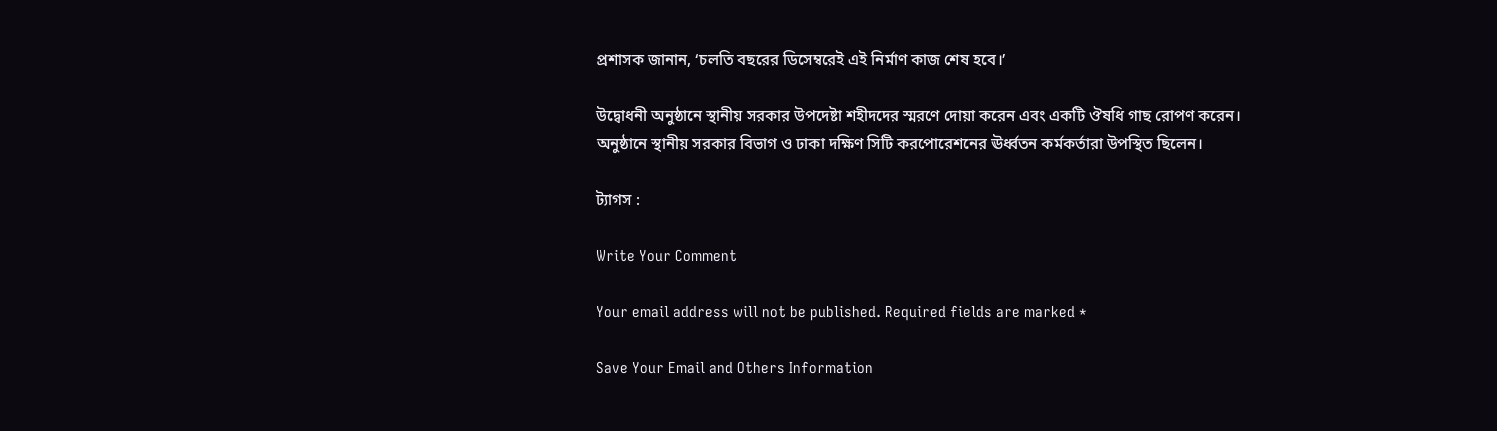প্রশাসক জানান, ‘চলতি বছরের ডিসেম্বরেই এই নির্মাণ কাজ শেষ হবে।’

উদ্বোধনী অনুষ্ঠানে স্থানীয় সরকার উপদেষ্টা শহীদদের স্মরণে দোয়া করেন এবং একটি ঔষধি গাছ রোপণ করেন। অনুষ্ঠানে স্থানীয় সরকার বিভাগ ও ঢাকা দক্ষিণ সিটি করপোরেশনের ঊর্ধ্বতন কর্মকর্তারা উপস্থিত ছিলেন।

ট্যাগস :

Write Your Comment

Your email address will not be published. Required fields are marked *

Save Your Email and Others Information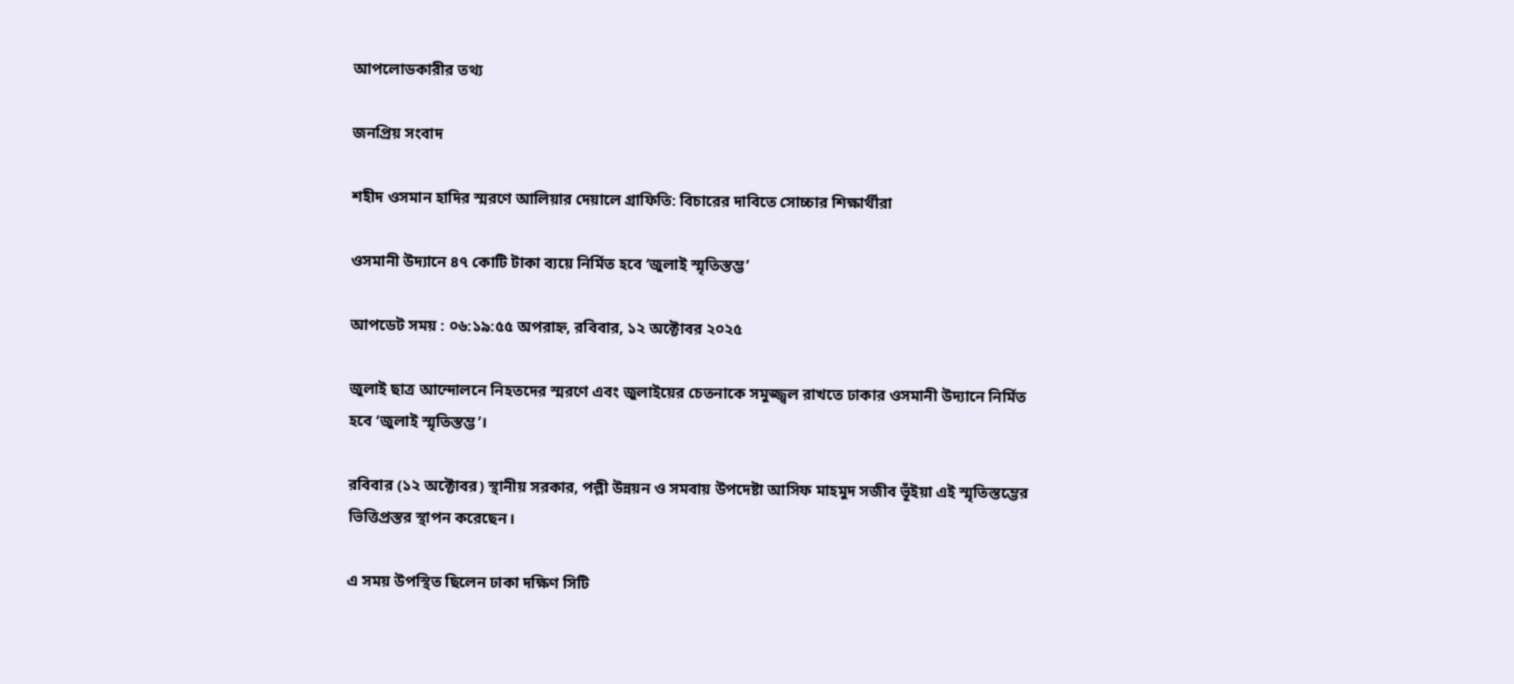আপলোডকারীর তথ্য

জনপ্রিয় সংবাদ

শহীদ ওসমান হাদির স্মরণে আলিয়ার দেয়ালে গ্রাফিতি: বিচারের দাবিতে সোচ্চার শিক্ষার্থীরা

ওসমানী উদ্যানে ৪৭ কোটি টাকা ব্যয়ে নির্মিত হবে ‘জুলাই স্মৃতিস্তম্ভ’

আপডেট সময় : ০৬:১৯:৫৫ অপরাহ্ন, রবিবার, ১২ অক্টোবর ২০২৫

জুলাই ছাত্র আন্দোলনে নিহতদের স্মরণে এবং জুলাইয়ের চেতনাকে সমুজ্জ্বল রাখতে ঢাকার ওসমানী উদ্যানে নির্মিত হবে ‘জুলাই স্মৃতিস্তম্ভ’।

রবিবার (১২ অক্টোবর) স্থানীয় সরকার, পল্লী উন্নয়ন ও সমবায় উপদেষ্টা আসিফ মাহমুদ সজীব ভূঁইয়া এই স্মৃতিস্তম্ভের ভিত্তিপ্রস্তর স্থাপন করেছেন।

এ সময় উপস্থিত ছিলেন ঢাকা দক্ষিণ সিটি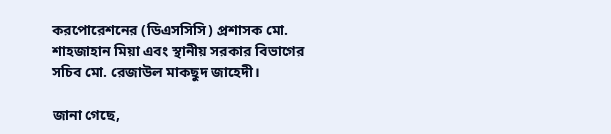করপোরেশনের (ডিএসসিসি) প্রশাসক মো. শাহজাহান মিয়া এবং স্থানীয় সরকার বিভাগের সচিব মো. রেজাউল মাকছুদ জাহেদী।

জানা গেছে,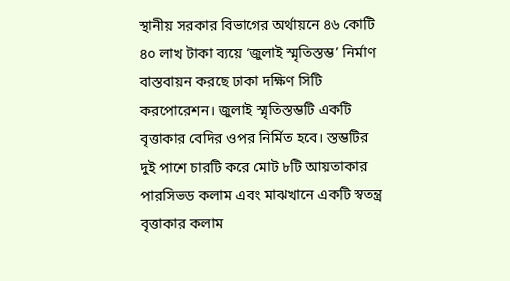স্থানীয় সরকার বিভাগের অর্থায়নে ৪৬ কোটি ৪০ লাখ টাকা ব্যয়ে ‘জুলাই স্মৃতিস্তম্ভ’ নির্মাণ বাস্তবায়ন করছে ঢাকা দক্ষিণ সিটি করপোরেশন। জুলাই স্মৃতিস্তম্ভটি একটি বৃত্তাকার বেদির ওপর নির্মিত হবে। স্তম্ভটির দুই পাশে চারটি করে মোট ৮টি আয়তাকার পারসিভড কলাম এবং মাঝখানে একটি স্বতন্ত্র বৃত্তাকার কলাম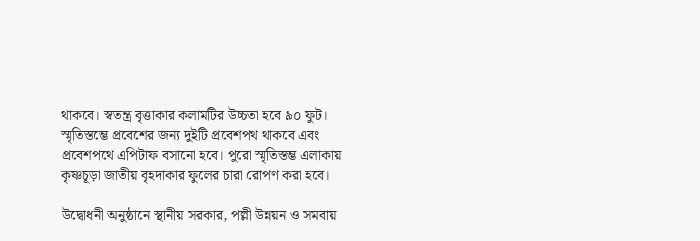থাকবে। স্বতন্ত্র বৃত্তাকার কলামটির উচ্চতা হবে ৯০ ফুট। স্মৃতিস্তম্ভে প্রবেশের জন্য দুইটি প্রবেশপথ থাকবে এবং প্রবেশপথে এপিটাফ বসানো হবে। পুরো স্মৃতিস্তম্ভ এলাকায় কৃষ্ণচূড়া জাতীয় বৃহদাকার ফুলের চারা রোপণ করা হবে।

উদ্বোধনী অনুষ্ঠানে স্থানীয় সরকার, পল্লী উন্নয়ন ও সমবায়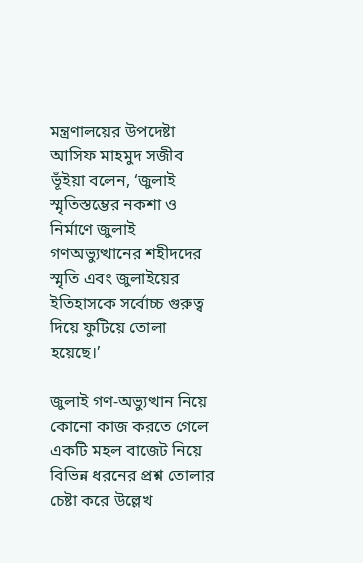মন্ত্রণালয়ের উপদেষ্টা আসিফ মাহমুদ সজীব ভূঁইয়া বলেন, ‘জুলাই স্মৃতিস্তম্ভের নকশা ও নির্মাণে জুলাই গণঅভ্যুত্থানের শহীদদের স্মৃতি এবং জুলাইয়ের ইতিহাসকে সর্বোচ্চ গুরুত্ব দিয়ে ফুটিয়ে তোলা হয়েছে।’

জুলাই গণ-অভ্যুত্থান নিয়ে কোনো কাজ করতে গেলে একটি মহল বাজেট নিয়ে বিভিন্ন ধরনের প্রশ্ন তোলার চেষ্টা করে উল্লেখ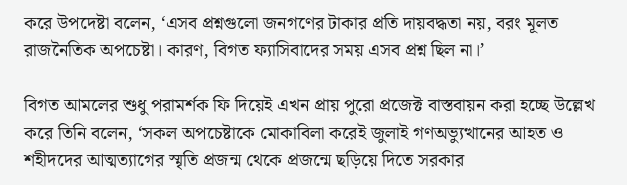করে উপদেষ্টা বলেন, ‘এসব প্রশ্নগুলো জনগণের টাকার প্রতি দায়বদ্ধতা নয়, বরং মূলত রাজনৈতিক অপচেষ্টা। কারণ, বিগত ফ্যাসিবাদের সময় এসব প্রশ্ন ছিল না।’

বিগত আমলের শুধু পরামর্শক ফি দিয়েই এখন প্রায় পুরো প্রজেক্ট বাস্তবায়ন করা হচ্ছে উল্লেখ করে তিনি বলেন, ‘সকল অপচেষ্টাকে মোকাবিলা করেই জুলাই গণঅভ্যুত্থানের আহত ও শহীদদের আত্মত্যাগের স্মৃতি প্রজন্ম থেকে প্রজন্মে ছড়িয়ে দিতে সরকার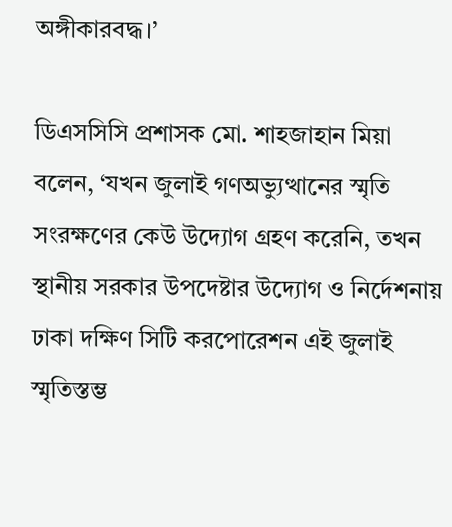অঙ্গীকারবদ্ধ।’

ডিএসসিসি প্রশাসক মো. শাহজাহান মিয়া বলেন, ‘যখন জুলাই গণঅভ্যুত্থানের স্মৃতি সংরক্ষণের কেউ উদ্যোগ গ্রহণ করেনি, তখন স্থানীয় সরকার উপদেষ্টার উদ্যোগ ও নির্দেশনায় ঢাকা দক্ষিণ সিটি করপোরেশন এই জুলাই স্মৃতিস্তম্ভ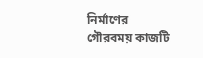নির্মাণের গৌরবময় কাজটি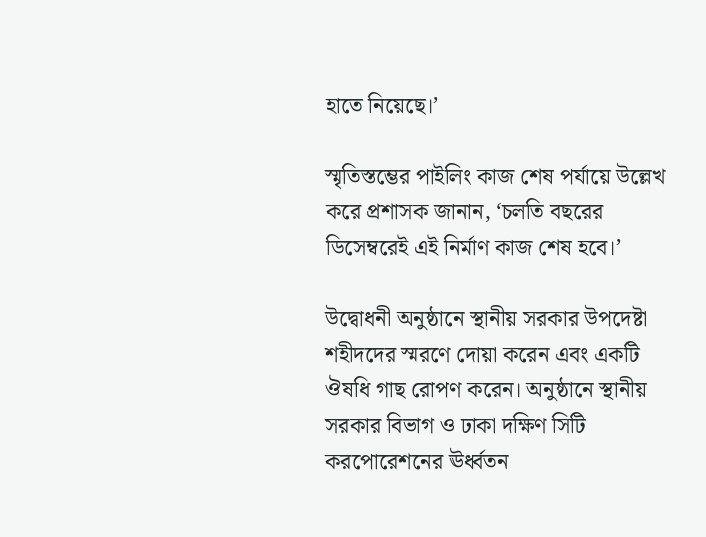হাতে নিয়েছে।’

স্মৃতিস্তম্ভের পাইলিং কাজ শেষ পর্যায়ে উল্লেখ করে প্রশাসক জানান, ‘চলতি বছরের ডিসেম্বরেই এই নির্মাণ কাজ শেষ হবে।’

উদ্বোধনী অনুষ্ঠানে স্থানীয় সরকার উপদেষ্টা শহীদদের স্মরণে দোয়া করেন এবং একটি ঔষধি গাছ রোপণ করেন। অনুষ্ঠানে স্থানীয় সরকার বিভাগ ও ঢাকা দক্ষিণ সিটি করপোরেশনের ঊর্ধ্বতন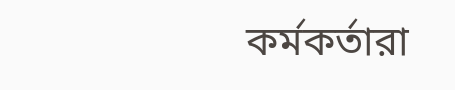কর্মকর্তারা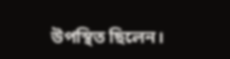উপস্থিত ছিলেন।